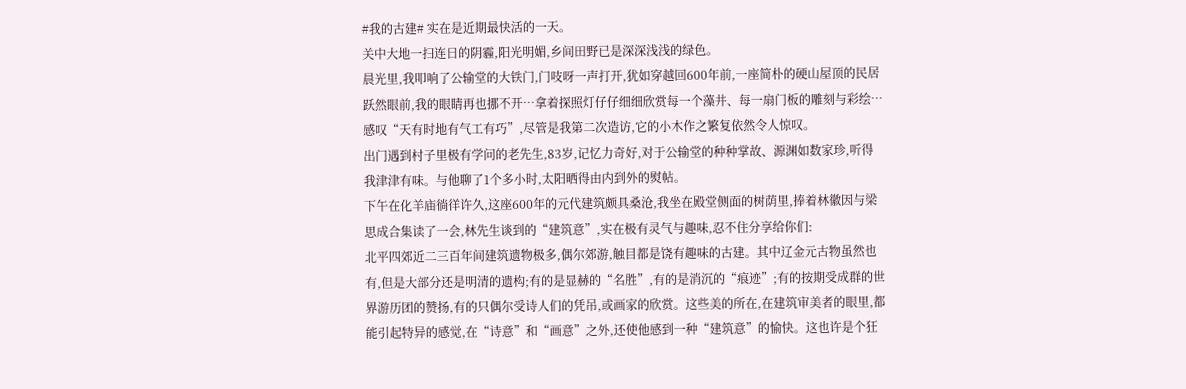#我的古建# 实在是近期最快活的一天。
关中大地一扫连日的阴霾,阳光明媚,乡间田野已是深深浅浅的绿色。
晨光里,我叩响了公输堂的大铁门,门吱呀一声打开,犹如穿越回600年前,一座简朴的硬山屋顶的民居跃然眼前,我的眼睛再也挪不开…拿着探照灯仔仔细细欣赏每一个藻井、每一扇门板的雕刻与彩绘…感叹“天有时地有气工有巧”,尽管是我第二次造访,它的小木作之繁复依然令人惊叹。
出门遇到村子里极有学问的老先生,83岁,记忆力奇好,对于公输堂的种种掌故、源渊如数家珍,听得我津津有味。与他聊了1个多小时,太阳晒得由内到外的熨帖。
下午在化羊庙徜徉许久,这座600年的元代建筑颇具桑沧,我坐在殿堂侧面的树荫里,捧着林徽因与梁思成合集读了一会,林先生谈到的“建筑意”,实在极有灵气与趣味,忍不住分享给你们:
北平四郊近二三百年间建筑遗物极多,偶尔郊游,触目都是饶有趣味的古建。其中辽金元古物虽然也有,但是大部分还是明清的遗构;有的是显赫的“名胜”,有的是消沉的“痕迹”;有的按期受成群的世界游历团的赞扬,有的只偶尔受诗人们的凭吊,或画家的欣赏。这些美的所在,在建筑审美者的眼里,都能引起特异的感觉,在“诗意”和“画意”之外,还使他感到一种“建筑意”的愉快。这也许是个狂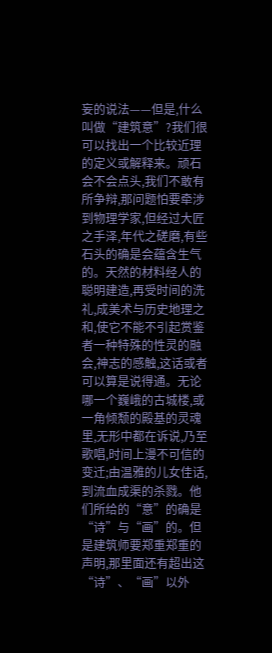妄的说法——但是,什么叫做“建筑意”?我们很可以找出一个比较近理的定义或解释来。顽石会不会点头,我们不敢有所争辩,那问题怕要牵涉到物理学家,但经过大匠之手泽,年代之磋磨,有些石头的确是会蕴含生气的。天然的材料经人的聪明建造,再受时间的洗礼,成美术与历史地理之和,使它不能不引起赏鉴者一种特殊的性灵的融会,神志的感触,这话或者可以算是说得通。无论哪一个巍峨的古城楼,或一角倾颓的殿基的灵魂里,无形中都在诉说,乃至歌唱,时间上漫不可信的变迁;由温雅的儿女佳话,到流血成渠的杀戮。他们所给的“意”的确是“诗”与“画”的。但是建筑师要郑重郑重的声明,那里面还有超出这“诗”、“画”以外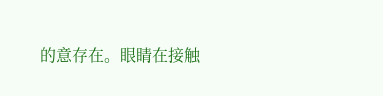的意存在。眼睛在接触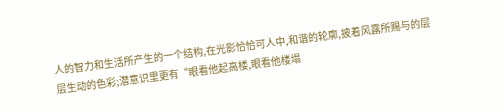人的智力和生活所产生的一个结构,在光影恰恰可人中,和谐的轮廓,披着风露所赐与的层层生动的色彩;潜意识里更有“眼看他起高楼,眼看他楼塌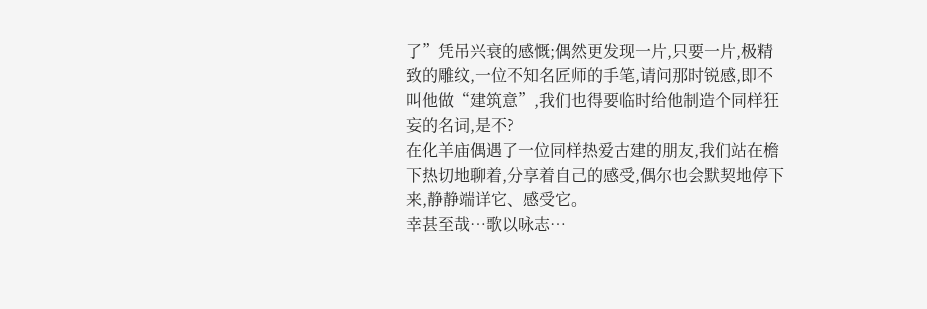了”凭吊兴衰的感慨;偶然更发现一片,只要一片,极精致的雕纹,一位不知名匠师的手笔,请问那时锐感,即不叫他做“建筑意”,我们也得要临时给他制造个同样狂妄的名词,是不?
在化羊庙偶遇了一位同样热爱古建的朋友,我们站在檐下热切地聊着,分享着自己的感受,偶尔也会默契地停下来,静静端详它、感受它。
幸甚至哉…歌以咏志…